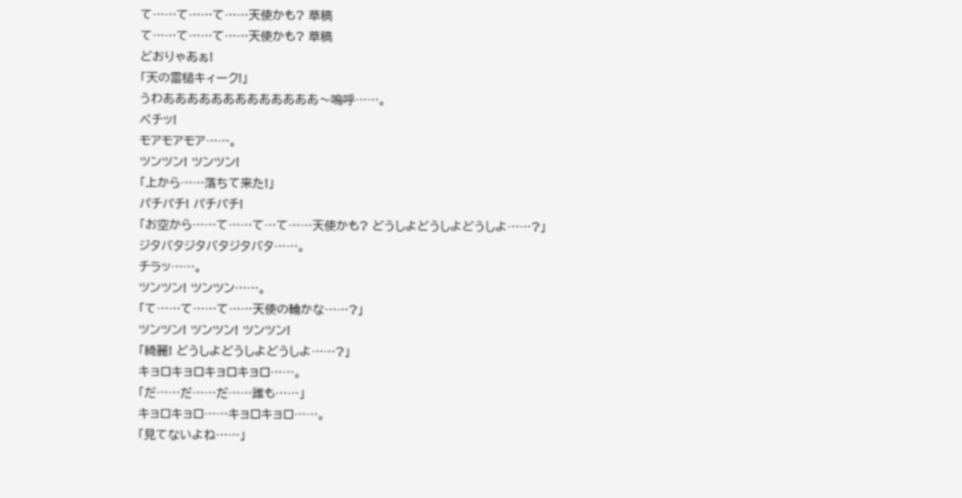て……て……て……天使かも? 草稿
て……て……て……天使かも? 草稿
どおりゃあぁ!
「天の雷槌キィーク!」
うわあああああああああああああ〜嗚呼……。
ペチッ!
モアモアモア……。
ツンツン! ツンツン!
「上から……落ちて来た!」
パチパチ! パチパチ!
「お空から……て……て…て……天使かも? どうしよどうしよどうしよ……?」
ジタバタジタバタジタバタ……。
チラッ……。
ツンツン! ツンツン……。
「て……て……て……天使の輪かな……?」
ツンツン! ツンツン! ツンツン!
「綺麗! どうしよどうしよどうしよ……?」
キョロキョロキョロキョロ……。
「だ……だ……だ……誰も……」
キョロキョロ……キョロキョロ……。
「見てないよね……」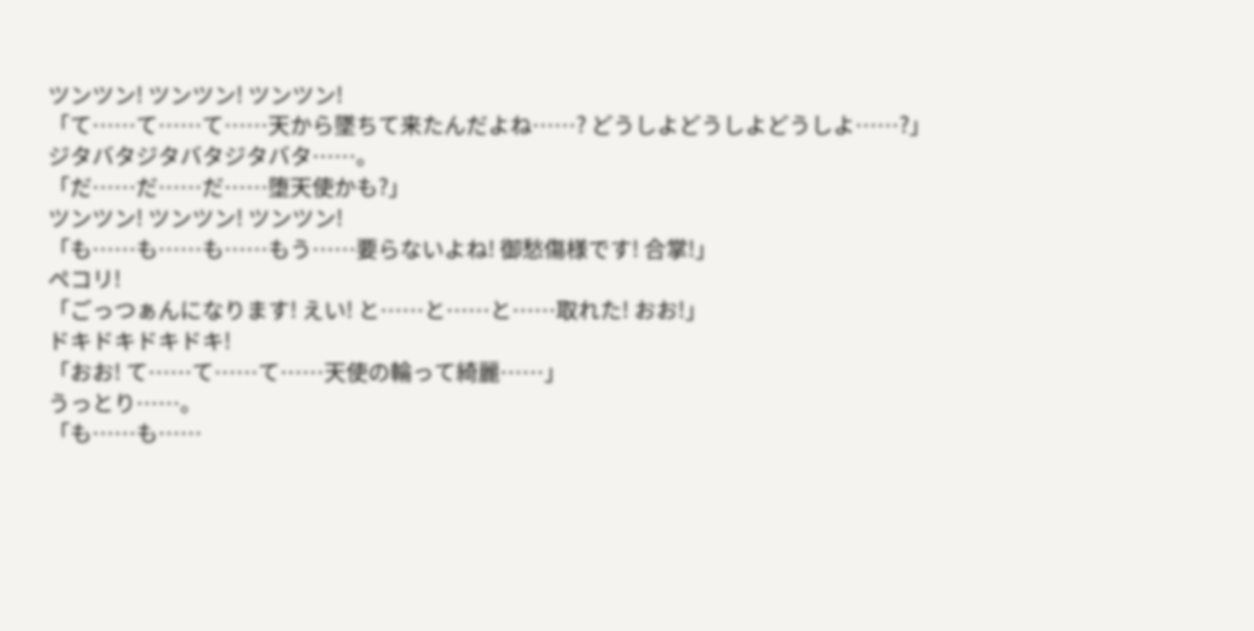ツンツン! ツンツン! ツンツン!
「て……て……て……天から墜ちて来たんだよね……? どうしよどうしよどうしよ……?」
ジタバタジタバタジタバタ……。
「だ……だ……だ……堕天使かも?」
ツンツン! ツンツン! ツンツン!
「も……も……も……もう……要らないよね! 御愁傷様です! 合掌!」
ペコリ!
「ごっつぁんになります! えい! と……と……と……取れた! おお!」
ドキドキドキドキ!
「おお! て……て……て……天使の輪って綺麗……」
うっとり……。
「も……も……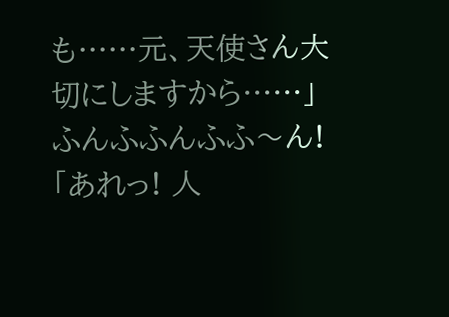も……元、天使さん大切にしますから……」
ふんふふんふふ〜ん!
「あれっ! 人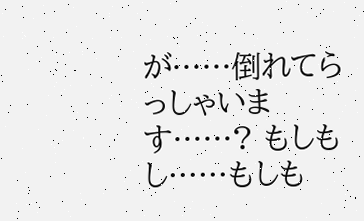が……倒れてらっしゃいます……? もしもし……もしも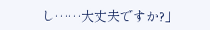し……大丈夫ですか?」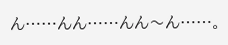ん……んん……んん〜ん……。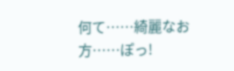何て……綺麗なお方……ぽっ!